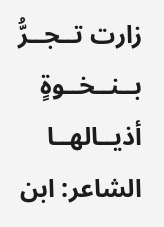زارت تــجــرُّ بــنــخــوةٍ أذيــالهــا
الشاعر: ابن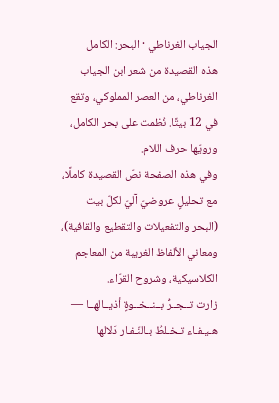الجياب الغرناطي · البحر: الكامل
هذه القصيدة من شعر ابن الجياب الغرناطي، من العصر المملوكي، وتقع في 12 بيتًا. نُظمت على بحر الكامل، ورويّها حرف اللام.
وفي هذه الصفحة نصّ القصيدة كاملًا، مع تحليلٍ عروضيّ آليّ لكلّ بيت (البحر والتفعيلات والتقطيع والقافية)، ومعاني الألفاظ الغريبة من المعاجم الكلاسيكية، وشروح القرّاء.
زارت تــجــرُّ بــنــخــوةٍ أذيــالهــا — هـيـفـاء تـخـلطُ بـالنّـفـار دَلالها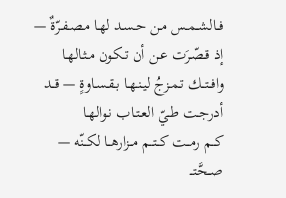فــالشــمـس مـن حـسـد لهـا مـصـفـرّةٌ — إذ قـصّـرَت عـن أن تـكـون مـثـالهـا
وافــتــك تـمـزجُ ليـنـهـا بـقـسـاوةٍ — قــد أدرجـت طـيّ العـتـاب نـوالهـا
كــم رمــت كــتــم مــزارهــا لكــنّه — صــحَّتــ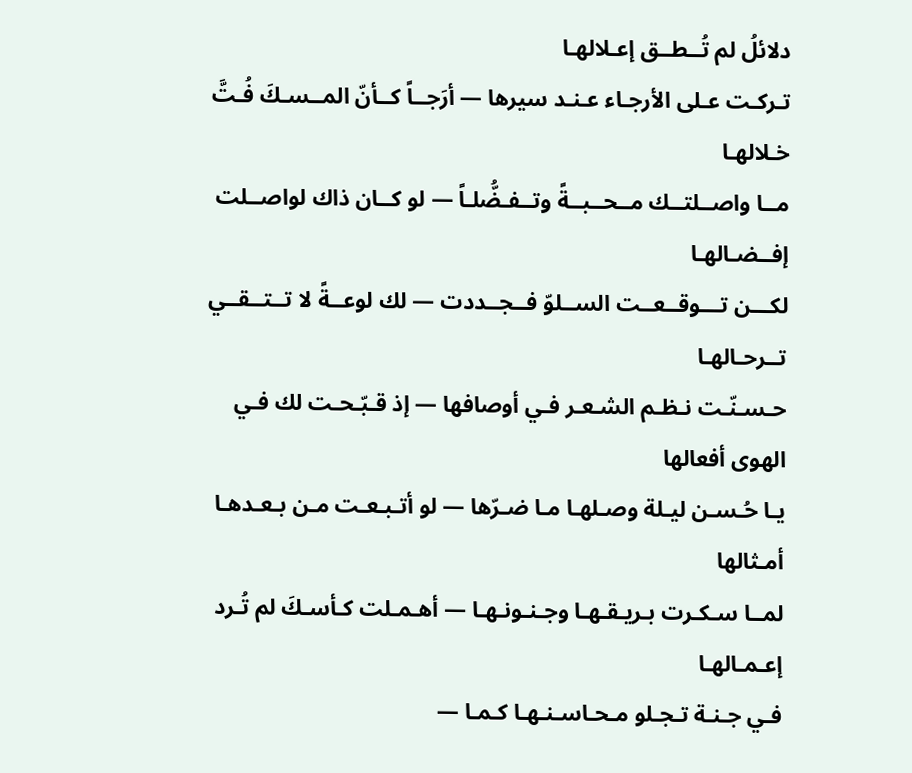دلائلُ لم تُــطــق إعـلالهـا
تـركـت عـلى الأرجـاء عـنـد سيرها — أرَجــاً كــأنّ المــسـكَ فُـتَّ خـلالهـا
مــا واصــلتــك مــحــبــةً وتــفـضُّلـاً — لو كــان ذاك لواصــلت إفــضـالهـا
لكـــن تـــوقــعــت الســلوّ فــجــددت — لك لوعــةً لا تــتــقــي تــرحـالهـا
حـسـنّـت نـظـم الشـعـر فـي أوصافها — إذ قـبّـحـت لك فـي الهوى أفعالها
يـا حُـسـن ليـلة وصـلهـا مـا ضـرّها — لو أتـبـعـت مـن بـعـدهـا أمـثالها
لمــا سـكـرت بـريـقـهـا وجـنـونـهـا — أهـمـلت كـأسـكَ لم تُـرد إعـمـالهـا
فـي جـنـة تـجـلو مـحـاسـنـهـا كـمـا —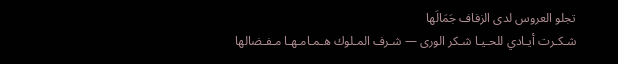تجلو العروس لدى الزفاف جَمَالَها
شـكـرت أيـادي للحـيـا شـكر الورى — شـرف المـلوك هـمـامـهـا مـفـضالها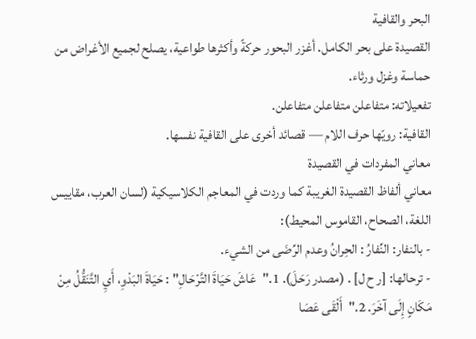البحر والقافية
القصيدة على بحر الكامل. أغزر البحور حركةً وأكثرها طواعية، يصلح لجميع الأغراض من حماسة وغزل ورثاء.
تفعيلاته: متفاعلن متفاعلن متفاعلن.
القافية: رويّها حرف اللام — قصائد أخرى على القافية نفسها.
معاني المفردات في القصيدة
معاني ألفاظ القصيدة الغريبة كما وردت في المعاجم الكلاسيكية (لسان العرب، مقاييس اللغة، الصحاح، القاموس المحيط):
- بالنفار: النِّفارُ : الحِرانُ وعدم الرِّضَى من الشيء.
- ترحالها: [ر ح ل] . (مصدر رَحَلَ). 1."عَاشَ حَيَاةَ التَّرْحَالِ" : حَيَاةَ البَدْوِ، أَيِ التَّنَقُّلُ مِنْ مَكَانٍ إِلَى آخَرَ. 2."أَلْقَى عَصَا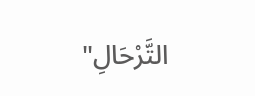التَّرْحَالِ"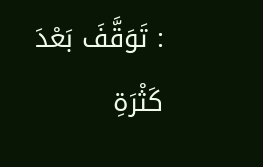: تَوَقَّفَ بَعْدَ كَثْرَةِ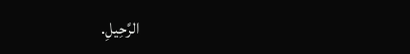الرَّحِيلِ.